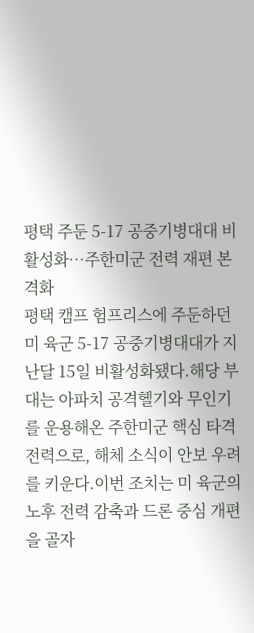평택 주둔 5-17 공중기병대대 비활성화…주한미군 전력 재편 본격화
평택 캠프 험프리스에 주둔하던 미 육군 5-17 공중기병대대가 지난달 15일 비활성화됐다.해당 부대는 아파치 공격헬기와 무인기를 운용해온 주한미군 핵심 타격 전력으로, 해체 소식이 안보 우려를 키운다.이번 조치는 미 육군의 노후 전력 감축과 드론 중심 개편을 골자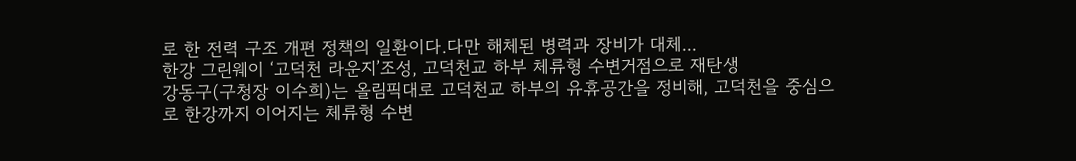로 한 전력 구조 개편 정책의 일환이다.다만 해체된 병력과 장비가 대체...
한강 그린웨이 ‘고덕천 라운지’조성, 고덕천교 하부 체류형 수변거점으로 재탄생
강동구(구청장 이수희)는 올림픽대로 고덕천교 하부의 유휴공간을 정비해, 고덕천을 중심으로 한강까지 이어지는 체류형 수변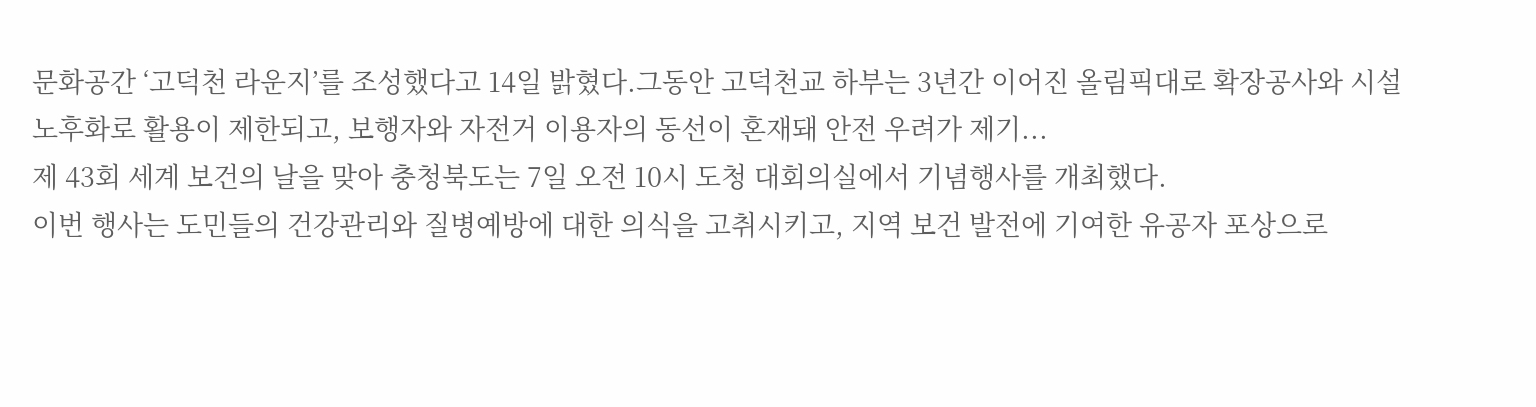문화공간 ‘고덕천 라운지’를 조성했다고 14일 밝혔다.그동안 고덕천교 하부는 3년간 이어진 올림픽대로 확장공사와 시설 노후화로 활용이 제한되고, 보행자와 자전거 이용자의 동선이 혼재돼 안전 우려가 제기...
제 43회 세계 보건의 날을 맞아 충청북도는 7일 오전 10시 도청 대회의실에서 기념행사를 개최했다.
이번 행사는 도민들의 건강관리와 질병예방에 대한 의식을 고취시키고, 지역 보건 발전에 기여한 유공자 포상으로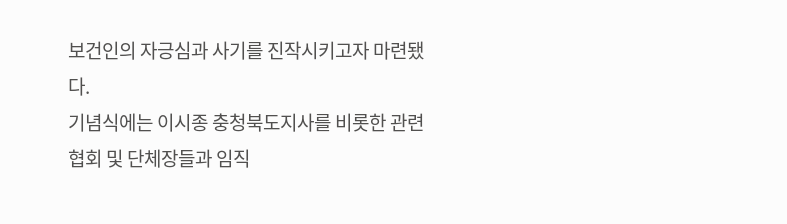보건인의 자긍심과 사기를 진작시키고자 마련됐다.
기념식에는 이시종 충청북도지사를 비롯한 관련 협회 및 단체장들과 임직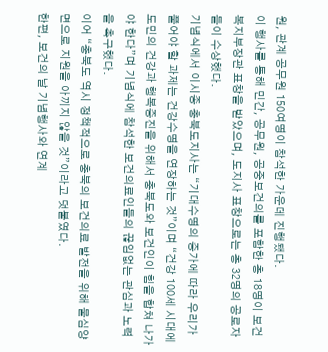원, 관계 공무원 150여명이 참석한 가운데 진행됐다.
이 행사를 통해 민간, 공무원, 공중보건의를 포함한 총 18명이 보건복지부장관 표창을 받았으며, 도지사 표창으로는 총 32명의 공로자들이 수상했다.
기념식에서 이시종 충북도지사는 “기대수명의 증가에 따라 우리가 풀어야 할 과제는 건강수명을 연장하는 것”이며 “건강 100세 시대에 도민의 건강과 행복증진을 위해서 충북도와 보건인이 힘을 합쳐 나가야 한다”며 기념식에 참석한 보건의료인들의 끊임없는 관심과 노력을 촉구했다.
이어 “충북도 역시 정책적으로 충북의 보건의료 발전을 위해 물심양면으로 지원을 아끼지 않을 것”이라고 덧붙였다.
한편, 보건의 날 기념행사와 연계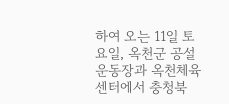하여 오는 11일 토요일, 옥천군 공설운동장과 옥천체육센터에서 충청북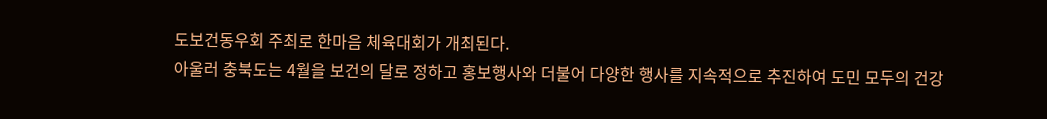도보건동우회 주최로 한마음 체육대회가 개최된다.
아울러 충북도는 4월을 보건의 달로 정하고 홍보행사와 더불어 다양한 행사를 지속적으로 추진하여 도민 모두의 건강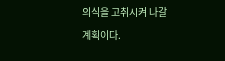의식을 고취시켜 나갈 계획이다.